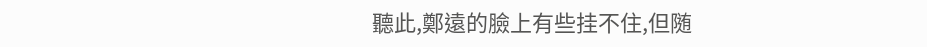聽此,鄭遠的臉上有些挂不住,但随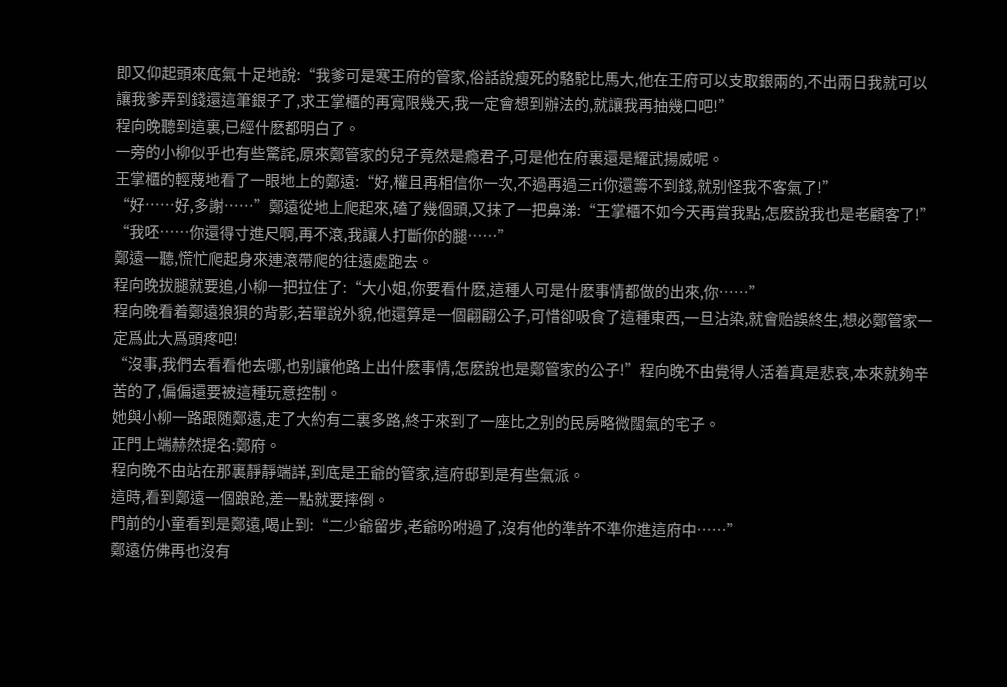即又仰起頭來底氣十足地說:“我爹可是寒王府的管家,俗話說瘦死的駱駝比馬大,他在王府可以支取銀兩的,不出兩日我就可以讓我爹弄到錢還這筆銀子了,求王掌櫃的再寬限幾天,我一定會想到辦法的,就讓我再抽幾口吧!”
程向晚聽到這裏,已經什麽都明白了。
一旁的小柳似乎也有些驚詫,原來鄭管家的兒子竟然是瘾君子,可是他在府裏還是耀武揚威呢。
王掌櫃的輕蔑地看了一眼地上的鄭遠:“好,權且再相信你一次,不過再過三ri你還籌不到錢,就别怪我不客氣了!”
“好……好,多謝……”鄭遠從地上爬起來,磕了幾個頭,又抹了一把鼻涕:“王掌櫃不如今天再賞我點,怎麽說我也是老顧客了!”
“我呸……你還得寸進尺啊,再不滾,我讓人打斷你的腿……”
鄭遠一聽,慌忙爬起身來連滾帶爬的往遠處跑去。
程向晚拔腿就要追,小柳一把拉住了:“大小姐,你要看什麽,這種人可是什麽事情都做的出來,你……”
程向晚看着鄭遠狼狽的背影,若單說外貌,他還算是一個翩翩公子,可惜卻吸食了這種東西,一旦沾染,就會贻誤終生,想必鄭管家一定爲此大爲頭疼吧!
“沒事,我們去看看他去哪,也别讓他路上出什麽事情,怎麽說也是鄭管家的公子!”程向晚不由覺得人活着真是悲哀,本來就夠辛苦的了,偏偏還要被這種玩意控制。
她與小柳一路跟随鄭遠,走了大約有二裏多路,終于來到了一座比之别的民房略微闊氣的宅子。
正門上端赫然提名:鄭府。
程向晚不由站在那裏靜靜端詳,到底是王爺的管家,這府邸到是有些氣派。
這時,看到鄭遠一個踉跄,差一點就要摔倒。
門前的小童看到是鄭遠,喝止到:“二少爺留步,老爺吩咐過了,沒有他的準許不準你進這府中……”
鄭遠仿佛再也沒有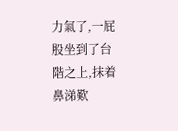力氣了,一屁股坐到了台階之上,抹着鼻涕歎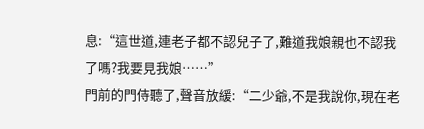息:“這世道,連老子都不認兒子了,難道我娘親也不認我了嗎?我要見我娘……”
門前的門侍聽了,聲音放緩:“二少爺,不是我說你,現在老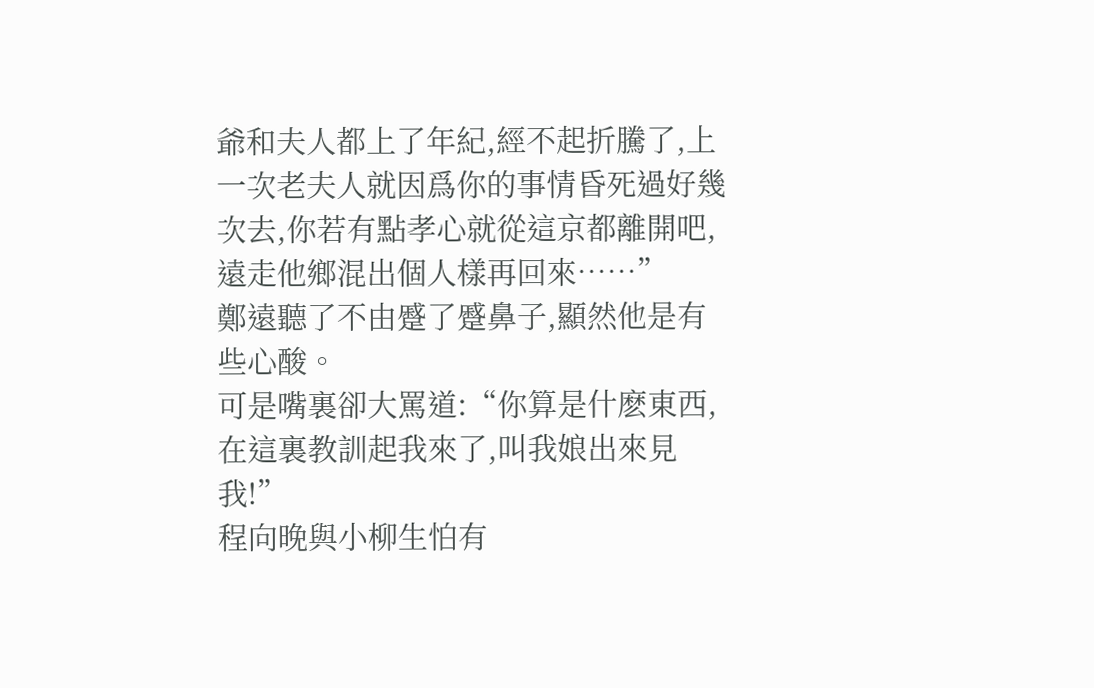爺和夫人都上了年紀,經不起折騰了,上一次老夫人就因爲你的事情昏死過好幾次去,你若有點孝心就從這京都離開吧,遠走他鄉混出個人樣再回來……”
鄭遠聽了不由蹙了蹙鼻子,顯然他是有些心酸。
可是嘴裏卻大罵道:“你算是什麽東西,在這裏教訓起我來了,叫我娘出來見我!”
程向晚與小柳生怕有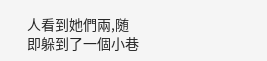人看到她們兩,随即躲到了一個小巷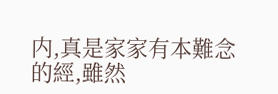内,真是家家有本難念的經,雖然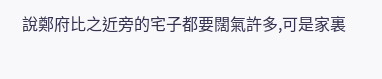說鄭府比之近旁的宅子都要闊氣許多,可是家裏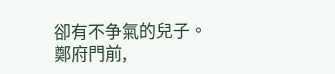卻有不争氣的兒子。
鄭府門前,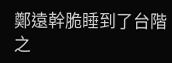鄭遠幹脆睡到了台階之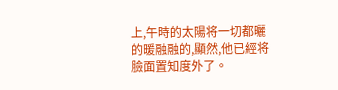上,午時的太陽将一切都曬的暖融融的,顯然,他已經将臉面置知度外了。